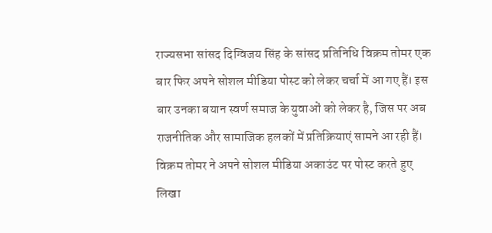राज्यसभा सांसद दिग्विजय सिंह के सांसद प्रतिनिधि विक्रम तोमर एक बार फिर अपने सोशल मीडिया पोस्ट को लेकर चर्चा में आ गए हैं। इस बार उनका बयान स्वर्ण समाज के युवाओं को लेकर है, जिस पर अब राजनीतिक और सामाजिक हलकों में प्रतिक्रियाएं सामने आ रही हैं। विक्रम तोमर ने अपने सोशल मीडिया अकाउंट पर पोस्ट करते हुए लिखा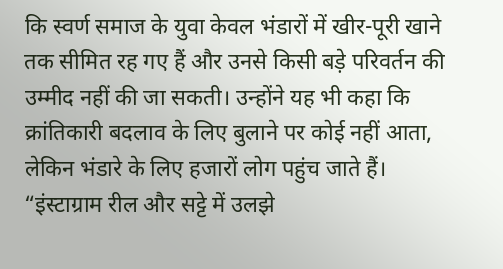कि स्वर्ण समाज के युवा केवल भंडारों में खीर-पूरी खाने तक सीमित रह गए हैं और उनसे किसी बड़े परिवर्तन की उम्मीद नहीं की जा सकती। उन्होंने यह भी कहा कि क्रांतिकारी बदलाव के लिए बुलाने पर कोई नहीं आता, लेकिन भंडारे के लिए हजारों लोग पहुंच जाते हैं। “इंस्टाग्राम रील और सट्टे में उलझे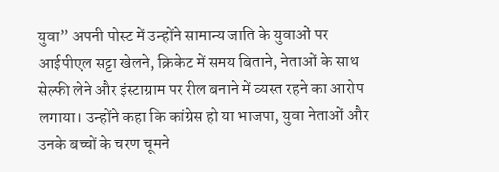युवा” अपनी पोस्ट में उन्होंने सामान्य जाति के युवाओं पर आईपीएल सट्टा खेलने, क्रिकेट में समय बिताने, नेताओं के साथ सेल्फी लेने और इंस्टाग्राम पर रील बनाने में व्यस्त रहने का आरोप लगाया। उन्होंने कहा कि कांग्रेस हो या भाजपा, युवा नेताओं और उनके बच्चों के चरण चूमने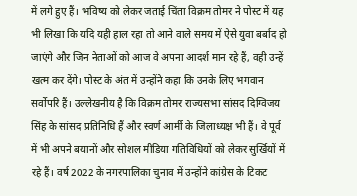में लगे हुए हैं। भविष्य को लेकर जताई चिंता विक्रम तोमर ने पोस्ट में यह भी लिखा कि यदि यही हाल रहा तो आने वाले समय में ऐसे युवा बर्बाद हो जाएंगे और जिन नेताओं को आज वे अपना आदर्श मान रहे हैं, वही उन्हें खत्म कर देंगे। पोस्ट के अंत में उन्होंने कहा कि उनके लिए भगवान सर्वोपरि हैं। उल्लेखनीय है कि विक्रम तोमर राज्यसभा सांसद दिग्विजय सिंह के सांसद प्रतिनिधि हैं और स्वर्ण आर्मी के जिलाध्यक्ष भी हैं। वे पूर्व में भी अपने बयानों और सोशल मीडिया गतिविधियों को लेकर सुर्खियों में रहे हैं। वर्ष 2022 के नगरपालिका चुनाव में उन्होंने कांग्रेस के टिकट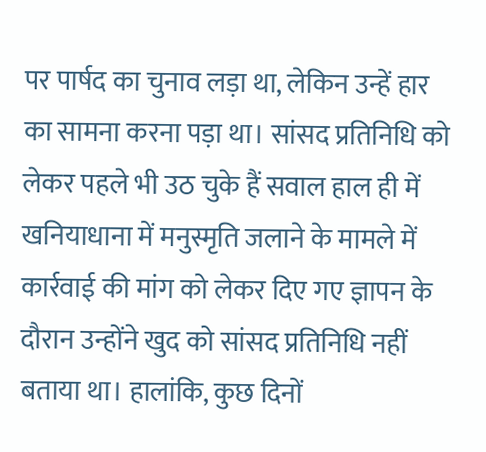पर पार्षद का चुनाव लड़ा था, लेकिन उन्हें हार का सामना करना पड़ा था। सांसद प्रतिनिधि को लेकर पहले भी उठ चुके हैं सवाल हाल ही में खनियाधाना में मनुस्मृति जलाने के मामले में कार्रवाई की मांग को लेकर दिए गए ज्ञापन के दौरान उन्होंने खुद को सांसद प्रतिनिधि नहीं बताया था। हालांकि, कुछ दिनों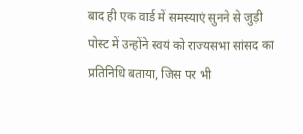बाद ही एक वार्ड में समस्याएं सुनने से जुड़ी पोस्ट में उन्होंने स्वयं को राज्यसभा सांसद का प्रतिनिधि बताया, जिस पर भी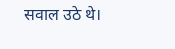सवाल उठे थे।